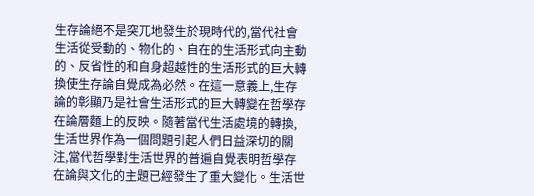生存論絕不是突兀地發生於現時代的,當代社會生活從受動的、物化的、自在的生活形式向主動的、反省性的和自身超越性的生活形式的巨大轉換使生存論自覺成為必然。在這一意義上,生存論的彰顯乃是社會生活形式的巨大轉變在哲學存在論層麵上的反映。隨著當代生活處境的轉換,生活世界作為一個問題引起人們日益深切的關注,當代哲學對生活世界的普遍自覺表明哲學存在論與文化的主題已經發生了重大變化。生活世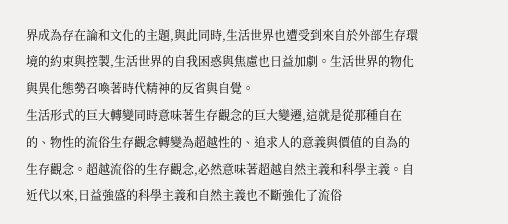界成為存在論和文化的主題,與此同時,生活世界也遭受到來自於外部生存環境的約束與控製,生活世界的自我困惑與焦慮也日益加劇。生活世界的物化與異化態勢召喚著時代精神的反省與自覺。
生活形式的巨大轉變同時意味著生存觀念的巨大變遷,這就是從那種自在的、物性的流俗生存觀念轉變為超越性的、追求人的意義與價值的自為的生存觀念。超越流俗的生存觀念,必然意味著超越自然主義和科學主義。自近代以來,日益強盛的科學主義和自然主義也不斷強化了流俗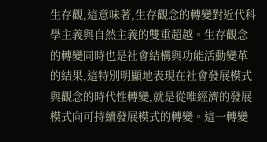生存觀,這意味著,生存觀念的轉變對近代科學主義與自然主義的雙重超越。生存觀念的轉變同時也是社會結構與功能活動變革的結果,這特別明顯地表現在社會發展模式與觀念的時代性轉變,就是從唯經濟的發展模式向可持續發展模式的轉變。這一轉變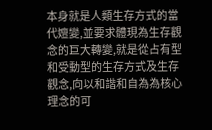本身就是人類生存方式的當代嬗變,並要求體現為生存觀念的巨大轉變,就是從占有型和受動型的生存方式及生存觀念,向以和諧和自為為核心理念的可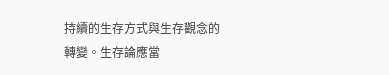持續的生存方式與生存觀念的轉變。生存論應當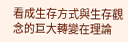看成生存方式與生存觀念的巨大轉變在理論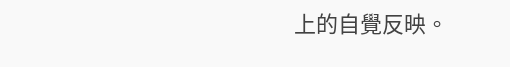上的自覺反映。